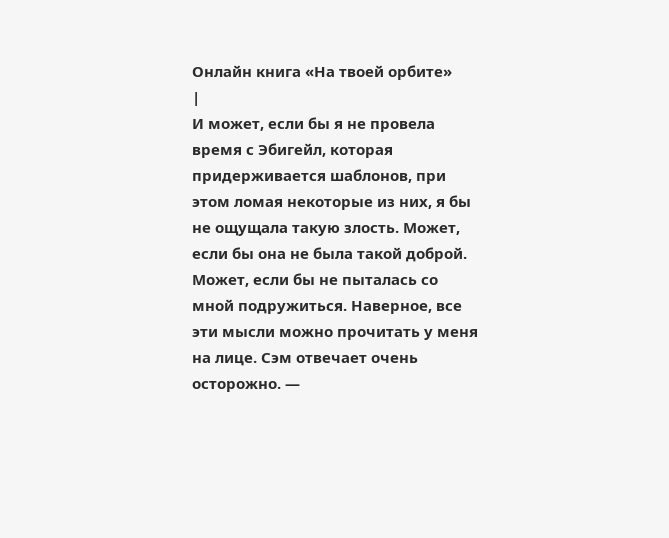Онлайн книга «На твоей орбите»
|
И может, если бы я не провела время с Эбигейл, которая придерживается шаблонов, при этом ломая некоторые из них, я бы не ощущала такую злость. Может, если бы она не была такой доброй. Может, если бы не пыталась со мной подружиться. Наверное, все эти мысли можно прочитать у меня на лице. Сэм отвечает очень осторожно. —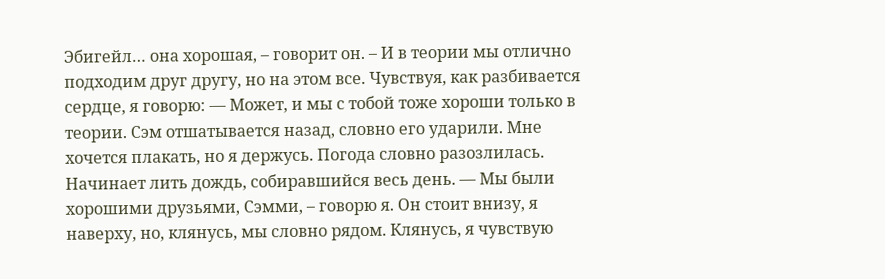Эбигейл… она хорошая, – говорит он. – И в теории мы отлично подходим друг другу, но на этом все. Чувствуя, как разбивается сердце, я говорю: — Может, и мы с тобой тоже хороши только в теории. Сэм отшатывается назад, словно его ударили. Мне хочется плакать, но я держусь. Погода словно разозлилась. Начинает лить дождь, собиравшийся весь день. — Мы были хорошими друзьями, Сэмми, – говорю я. Он стоит внизу, я наверху, но, клянусь, мы словно рядом. Клянусь, я чувствую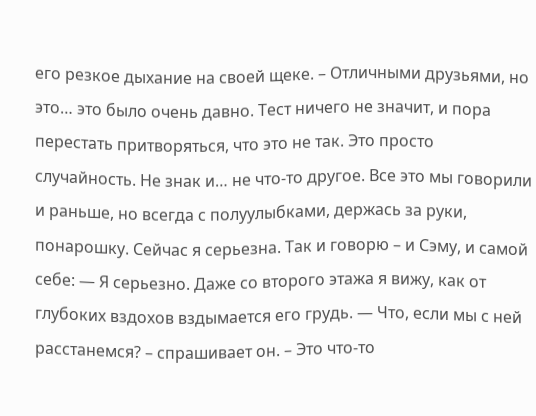его резкое дыхание на своей щеке. – Отличными друзьями, но это… это было очень давно. Тест ничего не значит, и пора перестать притворяться, что это не так. Это просто случайность. Не знак и… не что-то другое. Все это мы говорили и раньше, но всегда с полуулыбками, держась за руки, понарошку. Сейчас я серьезна. Так и говорю – и Сэму, и самой себе: — Я серьезно. Даже со второго этажа я вижу, как от глубоких вздохов вздымается его грудь. — Что, если мы с ней расстанемся? – спрашивает он. – Это что-то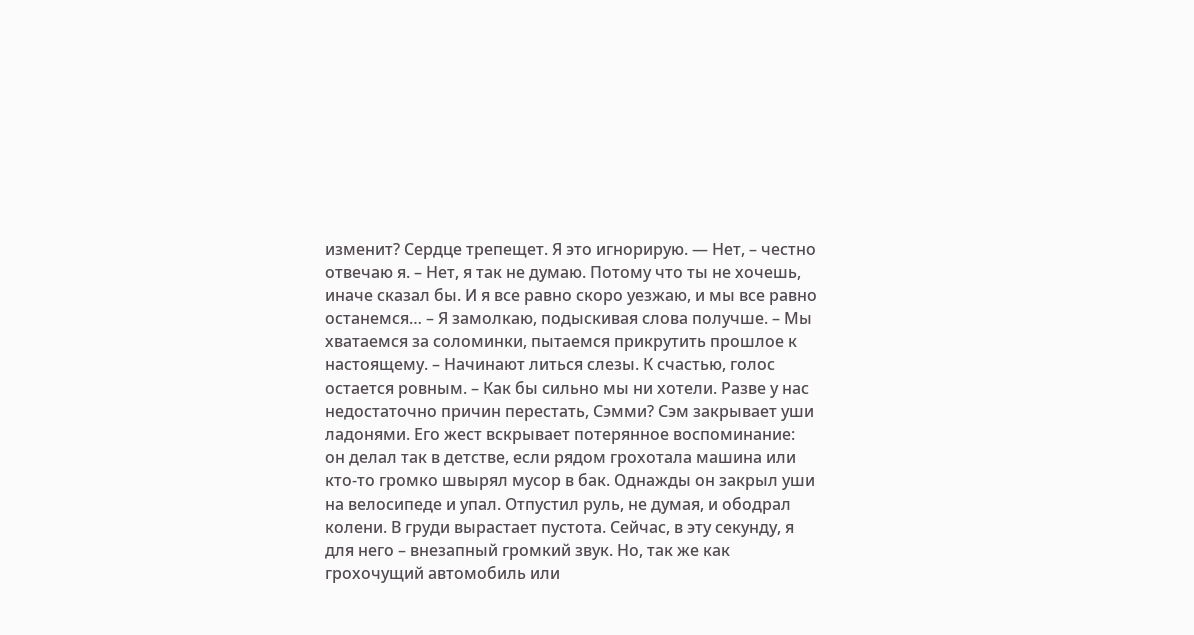изменит? Сердце трепещет. Я это игнорирую. — Нет, – честно отвечаю я. – Нет, я так не думаю. Потому что ты не хочешь, иначе сказал бы. И я все равно скоро уезжаю, и мы все равно останемся… – Я замолкаю, подыскивая слова получше. – Мы хватаемся за соломинки, пытаемся прикрутить прошлое к настоящему. – Начинают литься слезы. К счастью, голос остается ровным. – Как бы сильно мы ни хотели. Разве у нас недостаточно причин перестать, Сэмми? Сэм закрывает уши ладонями. Его жест вскрывает потерянное воспоминание: он делал так в детстве, если рядом грохотала машина или кто-то громко швырял мусор в бак. Однажды он закрыл уши на велосипеде и упал. Отпустил руль, не думая, и ободрал колени. В груди вырастает пустота. Сейчас, в эту секунду, я для него – внезапный громкий звук. Но, так же как грохочущий автомобиль или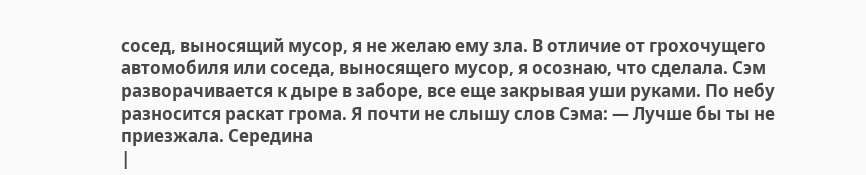сосед, выносящий мусор, я не желаю ему зла. В отличие от грохочущего автомобиля или соседа, выносящего мусор, я осознаю, что сделала. Сэм разворачивается к дыре в заборе, все еще закрывая уши руками. По небу разносится раскат грома. Я почти не слышу слов Сэма: — Лучше бы ты не приезжала. Середина
|